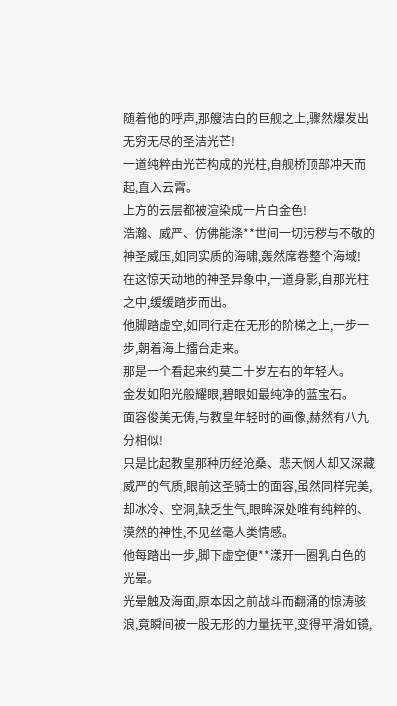随着他的呼声,那艘洁白的巨舰之上,骤然爆发出无穷无尽的圣洁光芒!
一道纯粹由光芒构成的光柱,自舰桥顶部冲天而起,直入云霄。
上方的云层都被渲染成一片白金色!
浩瀚、威严、仿佛能涤**世间一切污秽与不敬的神圣威压,如同实质的海啸,轰然席卷整个海域!
在这惊天动地的神圣异象中,一道身影,自那光柱之中,缓缓踏步而出。
他脚踏虚空,如同行走在无形的阶梯之上,一步一步,朝着海上擂台走来。
那是一个看起来约莫二十岁左右的年轻人。
金发如阳光般耀眼,碧眼如最纯净的蓝宝石。
面容俊美无俦,与教皇年轻时的画像,赫然有八九分相似!
只是比起教皇那种历经沧桑、悲天悯人却又深藏威严的气质,眼前这圣骑士的面容,虽然同样完美,却冰冷、空洞,缺乏生气,眼眸深处唯有纯粹的、漠然的神性,不见丝毫人类情感。
他每踏出一步,脚下虚空便**漾开一圈乳白色的光晕。
光晕触及海面,原本因之前战斗而翻涌的惊涛骇浪,竟瞬间被一股无形的力量抚平,变得平滑如镜,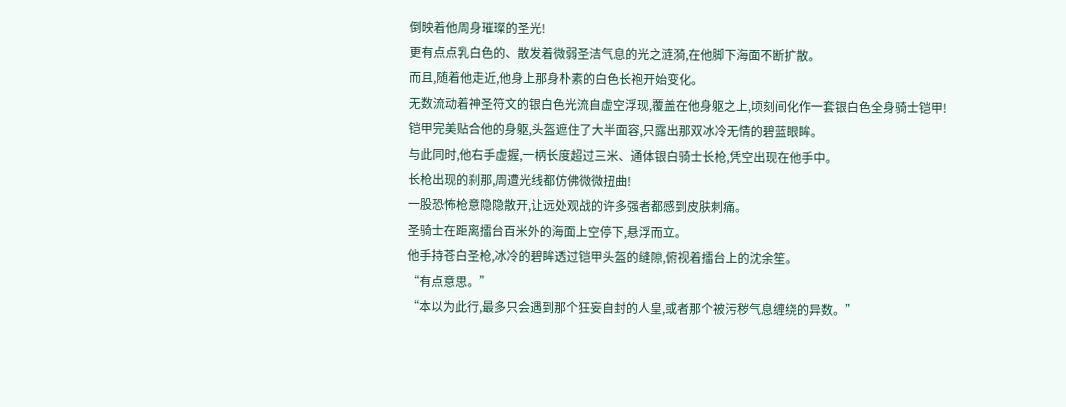倒映着他周身璀璨的圣光!
更有点点乳白色的、散发着微弱圣洁气息的光之涟漪,在他脚下海面不断扩散。
而且,随着他走近,他身上那身朴素的白色长袍开始变化。
无数流动着神圣符文的银白色光流自虚空浮现,覆盖在他身躯之上,顷刻间化作一套银白色全身骑士铠甲!
铠甲完美贴合他的身躯,头盔遮住了大半面容,只露出那双冰冷无情的碧蓝眼眸。
与此同时,他右手虚握,一柄长度超过三米、通体银白骑士长枪,凭空出现在他手中。
长枪出现的刹那,周遭光线都仿佛微微扭曲!
一股恐怖枪意隐隐散开,让远处观战的许多强者都感到皮肤刺痛。
圣骑士在距离擂台百米外的海面上空停下,悬浮而立。
他手持苍白圣枪,冰冷的碧眸透过铠甲头盔的缝隙,俯视着擂台上的沈余笙。
“有点意思。”
“本以为此行,最多只会遇到那个狂妄自封的人皇,或者那个被污秽气息缠绕的异数。”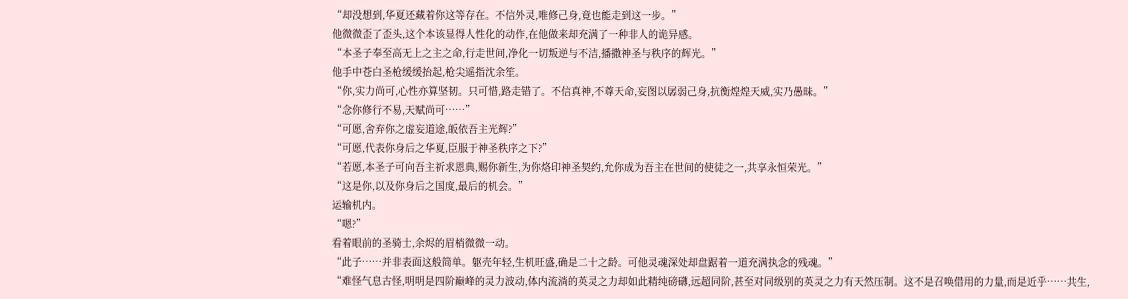“却没想到,华夏还藏着你这等存在。不信外灵,唯修己身,竟也能走到这一步。”
他微微歪了歪头,这个本该显得人性化的动作,在他做来却充满了一种非人的诡异感。
“本圣子奉至高无上之主之命,行走世间,净化一切叛逆与不洁,播撒神圣与秩序的辉光。”
他手中苍白圣枪缓缓抬起,枪尖遥指沈余笙。
“你,实力尚可,心性亦算坚韧。只可惜,路走错了。不信真神,不尊天命,妄图以孱弱己身,抗衡煌煌天威,实乃愚昧。”
“念你修行不易,天赋尚可……”
“可愿,舍弃你之虚妄道途,皈依吾主光辉?”
“可愿,代表你身后之华夏,臣服于神圣秩序之下?”
“若愿,本圣子可向吾主祈求恩典,赐你新生,为你烙印神圣契约,允你成为吾主在世间的使徒之一,共享永恒荣光。”
“这是你,以及你身后之国度,最后的机会。”
运输机内。
“嗯?”
看着眼前的圣骑士,余烬的眉梢微微一动。
“此子……并非表面这般简单。躯壳年轻,生机旺盛,确是二十之龄。可他灵魂深处却盘踞着一道充满执念的残魂。”
“难怪气息古怪,明明是四阶巅峰的灵力波动,体内流淌的英灵之力却如此精纯磅礴,远超同阶,甚至对同级别的英灵之力有天然压制。这不是召唤借用的力量,而是近乎……共生,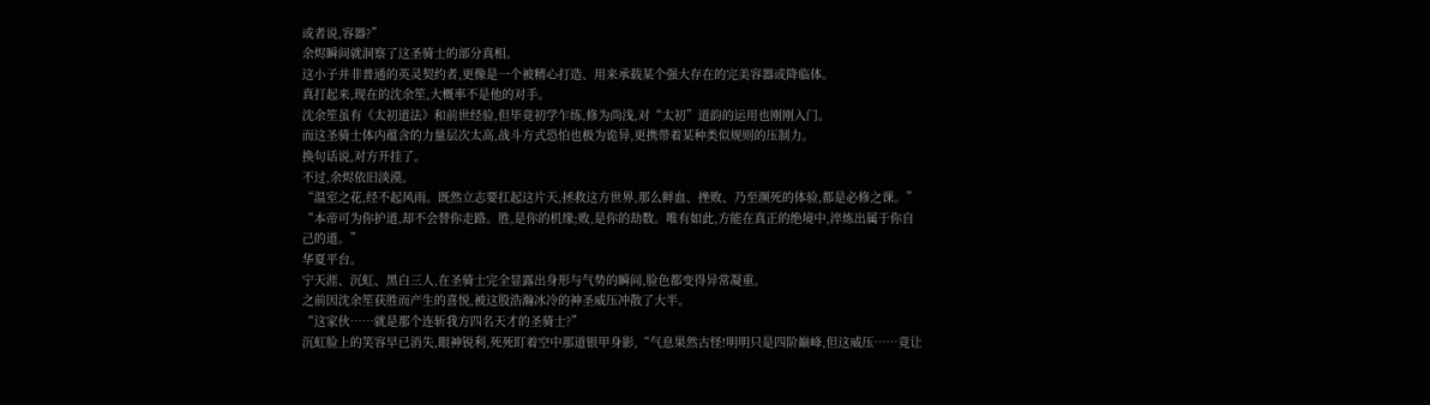或者说,容器?”
余烬瞬间就洞察了这圣骑士的部分真相。
这小子并非普通的英灵契约者,更像是一个被精心打造、用来承载某个强大存在的完美容器或降临体。
真打起来,现在的沈余笙,大概率不是他的对手。
沈余笙虽有《太初道法》和前世经验,但毕竟初学乍练,修为尚浅,对“太初”道韵的运用也刚刚入门。
而这圣骑士体内蕴含的力量层次太高,战斗方式恐怕也极为诡异,更携带着某种类似规则的压制力。
换句话说,对方开挂了。
不过,余烬依旧淡漠。
“温室之花,经不起风雨。既然立志要扛起这片天,拯救这方世界,那么鲜血、挫败、乃至濒死的体验,都是必修之课。”
“本帝可为你护道,却不会替你走路。胜,是你的机缘;败,是你的劫数。唯有如此,方能在真正的绝境中,淬炼出属于你自己的道。”
华夏平台。
宁天涯、沉虹、黑白三人,在圣骑士完全显露出身形与气势的瞬间,脸色都变得异常凝重。
之前因沈余笙获胜而产生的喜悦,被这股浩瀚冰冷的神圣威压冲散了大半。
“这家伙……就是那个连斩我方四名天才的圣骑士?”
沉虹脸上的笑容早已消失,眼神锐利,死死盯着空中那道银甲身影,“气息果然古怪!明明只是四阶巅峰,但这威压……竟让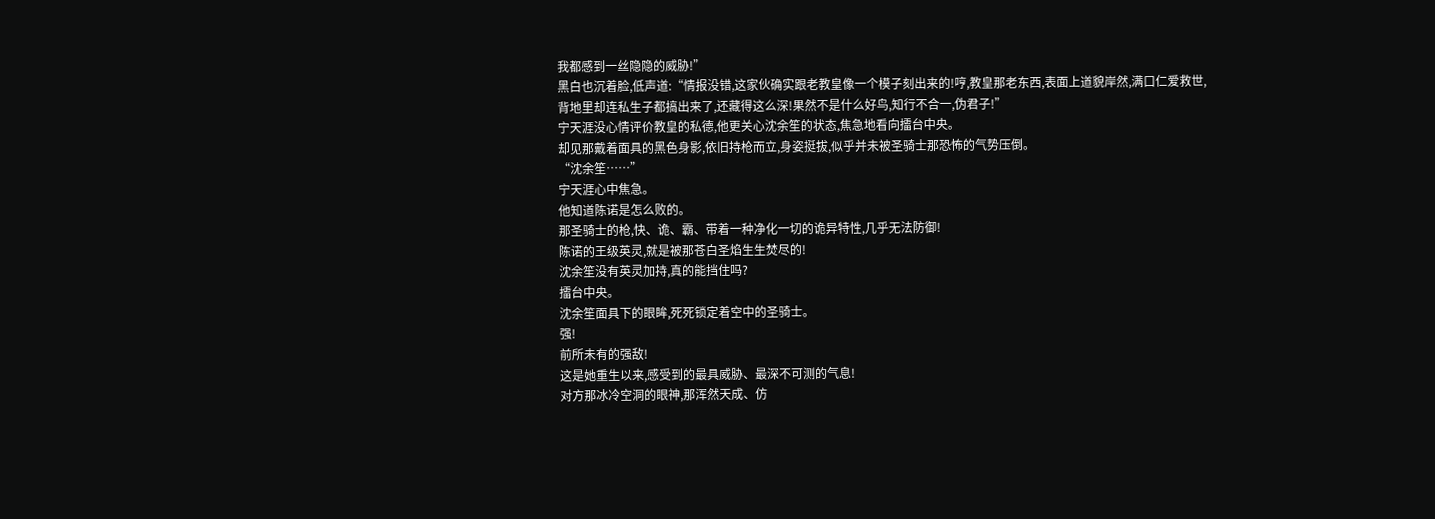我都感到一丝隐隐的威胁!”
黑白也沉着脸,低声道:“情报没错,这家伙确实跟老教皇像一个模子刻出来的!哼,教皇那老东西,表面上道貌岸然,满口仁爱救世,背地里却连私生子都搞出来了,还藏得这么深!果然不是什么好鸟,知行不合一,伪君子!”
宁天涯没心情评价教皇的私德,他更关心沈余笙的状态,焦急地看向擂台中央。
却见那戴着面具的黑色身影,依旧持枪而立,身姿挺拔,似乎并未被圣骑士那恐怖的气势压倒。
“沈余笙……”
宁天涯心中焦急。
他知道陈诺是怎么败的。
那圣骑士的枪,快、诡、霸、带着一种净化一切的诡异特性,几乎无法防御!
陈诺的王级英灵,就是被那苍白圣焰生生焚尽的!
沈余笙没有英灵加持,真的能挡住吗?
擂台中央。
沈余笙面具下的眼眸,死死锁定着空中的圣骑士。
强!
前所未有的强敌!
这是她重生以来,感受到的最具威胁、最深不可测的气息!
对方那冰冷空洞的眼神,那浑然天成、仿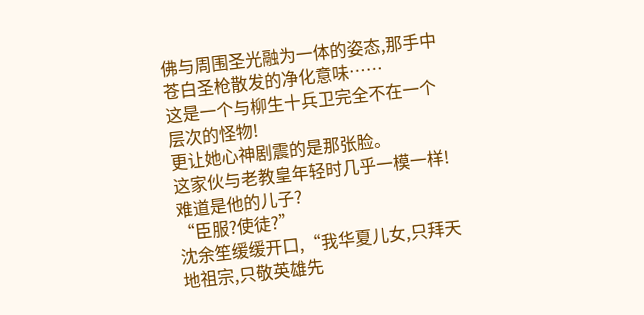佛与周围圣光融为一体的姿态,那手中苍白圣枪散发的净化意味……
这是一个与柳生十兵卫完全不在一个层次的怪物!
更让她心神剧震的是那张脸。
这家伙与老教皇年轻时几乎一模一样!
难道是他的儿子?
“臣服?使徒?”
沈余笙缓缓开口,“我华夏儿女,只拜天地祖宗,只敬英雄先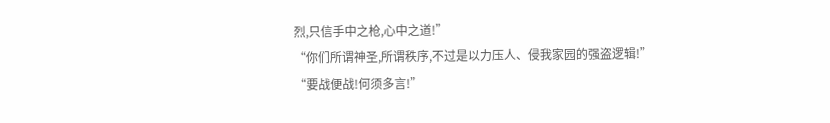烈,只信手中之枪,心中之道!”
“你们所谓神圣,所谓秩序,不过是以力压人、侵我家园的强盗逻辑!”
“要战便战!何须多言!”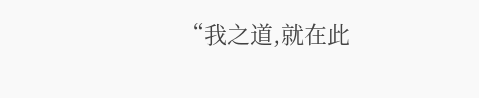“我之道,就在此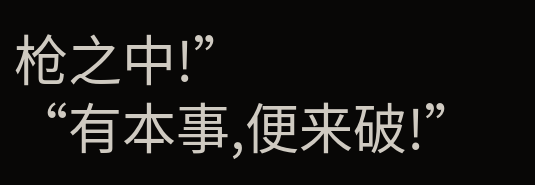枪之中!”
“有本事,便来破!”